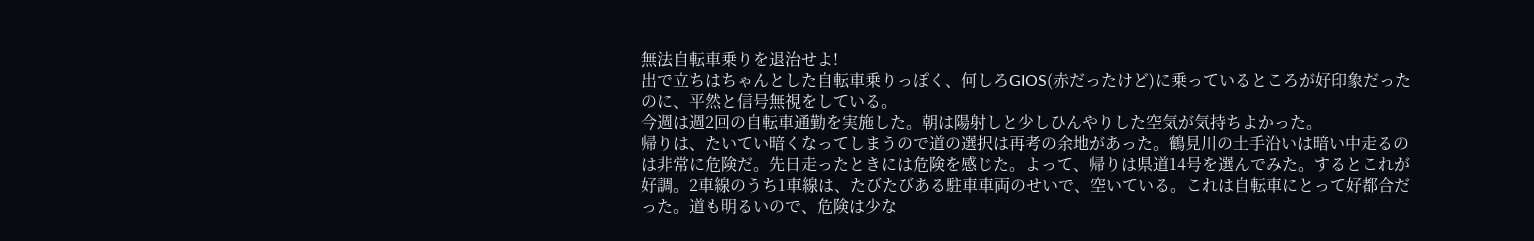無法自転車乗りを退治せよ!
出で立ちはちゃんとした自転車乗りっぽく、何しろGIOS(赤だったけど)に乗っているところが好印象だったのに、平然と信号無視をしている。
今週は週2回の自転車通勤を実施した。朝は陽射しと少しひんやりした空気が気持ちよかった。
帰りは、たいてい暗くなってしまうので道の選択は再考の余地があった。鶴見川の土手沿いは暗い中走るのは非常に危険だ。先日走ったときには危険を感じた。よって、帰りは県道14号を選んでみた。するとこれが好調。2車線のうち1車線は、たびたびある駐車車両のせいで、空いている。これは自転車にとって好都合だった。道も明るいので、危険は少な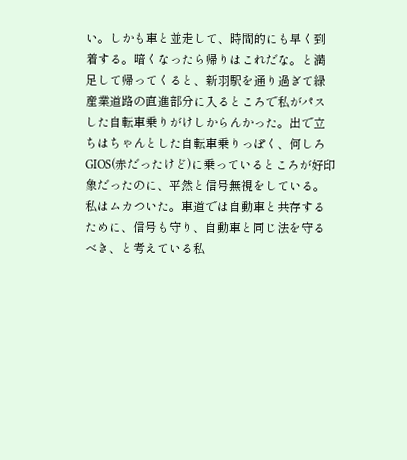い。しかも車と並走して、時間的にも早く到着する。暗くなったら帰りはこれだな。と満足して帰ってくると、新羽駅を通り過ぎて緑産業道路の直進部分に入るところで私がパスした自転車乗りがけしからんかった。出で立ちはちゃんとした自転車乗りっぽく、何しろGIOS(赤だったけど)に乗っているところが好印象だったのに、平然と信号無視をしている。私はムカついた。車道では自動車と共存するために、信号も守り、自動車と同じ法を守るべき、と考えている私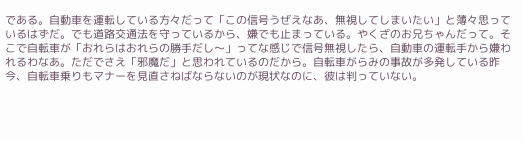である。自動車を運転している方々だって「この信号うぜえなあ、無視してしまいたい」と薄々思っているはずだ。でも道路交通法を守っているから、嫌でも止まっている。やくざのお兄ちゃんだって。そこで自転車が「おれらはおれらの勝手だし〜」ってな感じで信号無視したら、自動車の運転手から嫌われるわなあ。ただでさえ「邪魔だ」と思われているのだから。自転車がらみの事故が多発している昨今、自転車乗りもマナーを見直さねばならないのが現状なのに、彼は判っていない。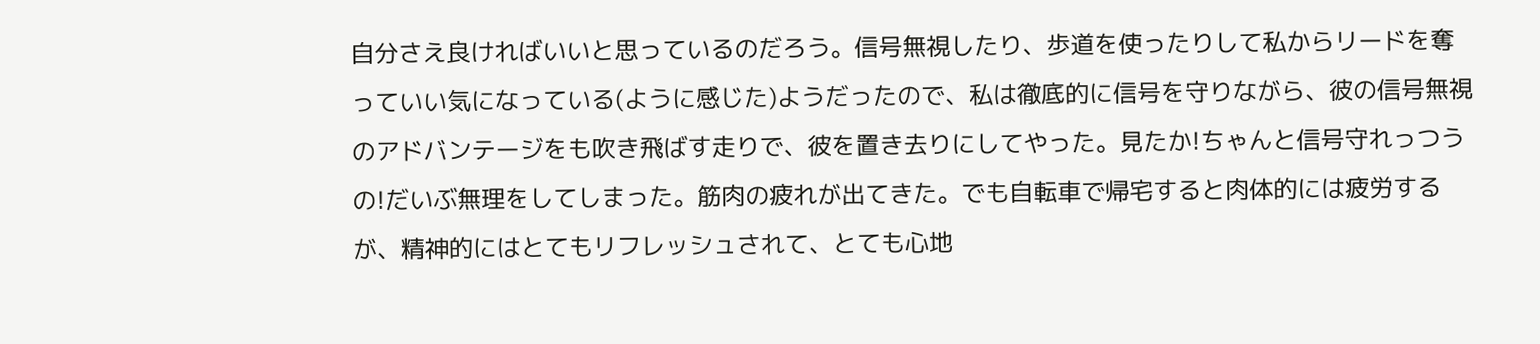自分さえ良ければいいと思っているのだろう。信号無視したり、歩道を使ったりして私からリードを奪っていい気になっている(ように感じた)ようだったので、私は徹底的に信号を守りながら、彼の信号無視のアドバンテージをも吹き飛ばす走りで、彼を置き去りにしてやった。見たか!ちゃんと信号守れっつうの!だいぶ無理をしてしまった。筋肉の疲れが出てきた。でも自転車で帰宅すると肉体的には疲労するが、精神的にはとてもリフレッシュされて、とても心地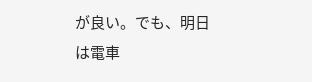が良い。でも、明日は電車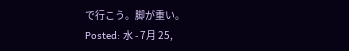で行こう。脚が重い。
Posted: 水 - 7月 25,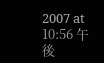2007 at 10:56 午後